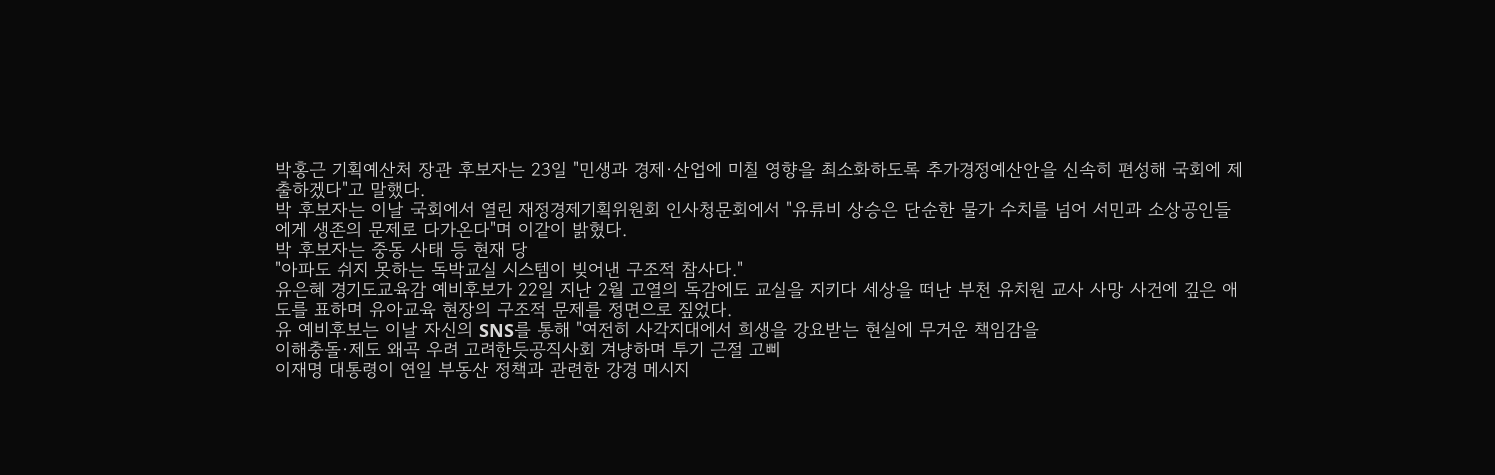박홍근 기획예산처 장관 후보자는 23일 "민생과 경제·산업에 미칠 영향을 최소화하도록 추가경정예산안을 신속히 편성해 국회에 제출하겠다"고 말했다.
박 후보자는 이날 국회에서 열린 재정경제기획위원회 인사청문회에서 "유류비 상승은 단순한 물가 수치를 넘어 서민과 소상공인들에게 생존의 문제로 다가온다"며 이같이 밝혔다.
박 후보자는 중동 사태 등 현재 당
"아파도 쉬지 못하는 독박교실 시스템이 빚어낸 구조적 참사다."
유은혜 경기도교육감 예비후보가 22일 지난 2월 고열의 독감에도 교실을 지키다 세상을 떠난 부천 유치원 교사 사망 사건에 깊은 애도를 표하며 유아교육 현장의 구조적 문제를 정면으로 짚었다.
유 예비후보는 이날 자신의 SNS를 통해 "여전히 사각지대에서 희생을 강요받는 현실에 무거운 책임감을
이해충돌·제도 왜곡 우려 고려한듯공직사회 겨냥하며 투기 근절 고삐
이재명 대통령이 연일 부동산 정책과 관련한 강경 메시지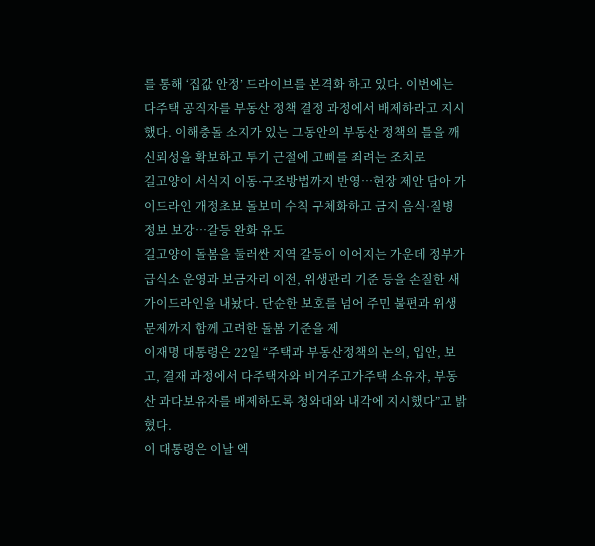를 통해 ‘집값 안정’ 드라이브를 본격화 하고 있다. 이번에는 다주택 공직자를 부동산 정책 결정 과정에서 배제하라고 지시했다. 이해충돌 소지가 있는 그동안의 부동산 정책의 틀을 깨 신뢰성을 확보하고 투기 근절에 고삐를 죄려는 조치로
길고양이 서식지 이동·구조방법까지 반영…현장 제안 담아 가이드라인 개정초보 돌보미 수칙 구체화하고 금지 음식·질병 정보 보강…갈등 완화 유도
길고양이 돌봄을 둘러싼 지역 갈등이 이어지는 가운데 정부가 급식소 운영과 보금자리 이전, 위생관리 기준 등을 손질한 새 가이드라인을 내놨다. 단순한 보호를 넘어 주민 불편과 위생 문제까지 함께 고려한 돌봄 기준을 제
이재명 대통령은 22일 “주택과 부동산정책의 논의, 입안, 보고, 결재 과정에서 다주택자와 비거주고가주택 소유자, 부동산 과다보유자를 배제하도록 청와대와 내각에 지시했다”고 밝혔다.
이 대통령은 이날 엑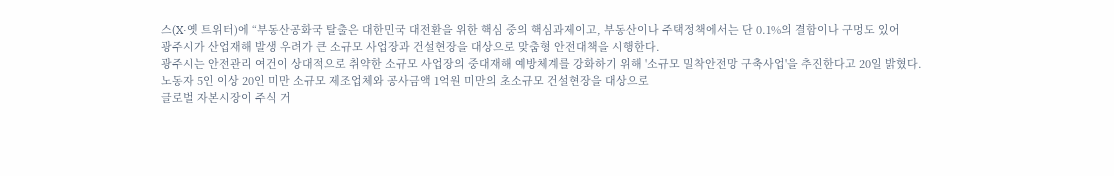스(X·옛 트위터)에 “부동산공화국 탈출은 대한민국 대전환을 위한 핵심 중의 핵심과제이고, 부동산이나 주택정책에서는 단 0.1%의 결함이나 구멍도 있어
광주시가 산업재해 발생 우려가 큰 소규모 사업장과 건설현장을 대상으로 맞춤형 안전대책을 시행한다.
광주시는 안전관리 여건이 상대적으로 취약한 소규모 사업장의 중대재해 예방체계를 강화하기 위해 '소규모 밀착안전망 구축사업'을 추진한다고 20일 밝혔다.
노동자 5인 이상 20인 미만 소규모 제조업체와 공사금액 1억원 미만의 초소규모 건설현장을 대상으로
글로벌 자본시장이 주식 거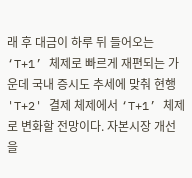래 후 대금이 하루 뒤 들어오는 ‘T+1’ 체제로 빠르게 재편되는 가운데 국내 증시도 추세에 맞춰 현행 'T+2' 결제 체제에서 ‘T+1’ 체제로 변화할 전망이다. 자본시장 개선을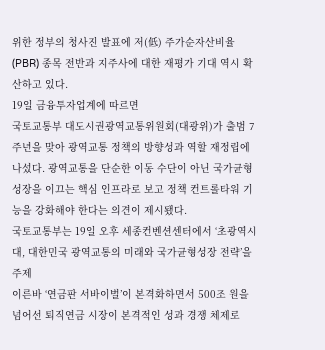위한 정부의 청사진 발표에 저(低) 주가순자산비율(PBR) 종목 전반과 지주사에 대한 재평가 기대 역시 확산하고 있다.
19일 금융투자업계에 따르면
국토교통부 대도시권광역교통위원회(대광위)가 출범 7주년을 맞아 광역교통 정책의 방향성과 역할 재정립에 나섰다. 광역교통을 단순한 이동 수단이 아닌 국가균형성장을 이끄는 핵심 인프라로 보고 정책 컨트롤타워 기능을 강화해야 한다는 의견이 제시됐다.
국토교통부는 19일 오후 세종컨벤션센터에서 ‘초광역시대, 대한민국 광역교통의 미래와 국가균형성장 전략’을 주제
이른바 ‘연금판 서바이벌’이 본격화하면서 500조 원을 넘어선 퇴직연금 시장이 본격적인 성과 경쟁 체제로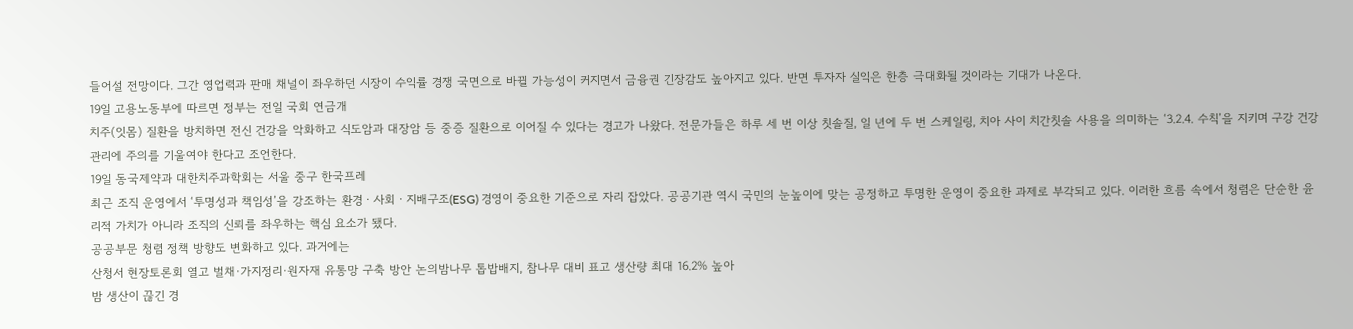들어설 전망이다. 그간 영업력과 판매 채널이 좌우하던 시장이 수익률 경쟁 국면으로 바뀔 가능성이 커지면서 금융권 긴장감도 높아지고 있다. 반면 투자자 실익은 한층 극대화될 것이라는 기대가 나온다.
19일 고용노동부에 따르면 정부는 전일 국회 연금개
치주(잇몸) 질환을 방치하면 전신 건강을 악화하고 식도암과 대장암 등 중증 질환으로 이어질 수 있다는 경고가 나왔다. 전문가들은 하루 세 번 이상 칫솔질, 일 년에 두 번 스케일링, 치아 사이 치간칫솔 사용을 의미하는 ‘3.2.4. 수칙’을 지키며 구강 건강 관리에 주의를 기울여야 한다고 조언한다.
19일 동국제약과 대한치주과학회는 서울 중구 한국프레
최근 조직 운영에서 ‘투명성과 책임성’을 강조하는 환경ㆍ사회ㆍ지배구조(ESG) 경영이 중요한 기준으로 자리 잡았다. 공공기관 역시 국민의 눈높이에 맞는 공정하고 투명한 운영이 중요한 과제로 부각되고 있다. 이러한 흐름 속에서 청렴은 단순한 윤리적 가치가 아니라 조직의 신뢰를 좌우하는 핵심 요소가 됐다.
공공부문 청렴 정책 방향도 변화하고 있다. 과거에는
산청서 현장토론회 열고 벌채·가지정리·원자재 유통망 구축 방안 논의밤나무 톱밥배지, 참나무 대비 표고 생산량 최대 16.2% 높아
밤 생산이 끊긴 경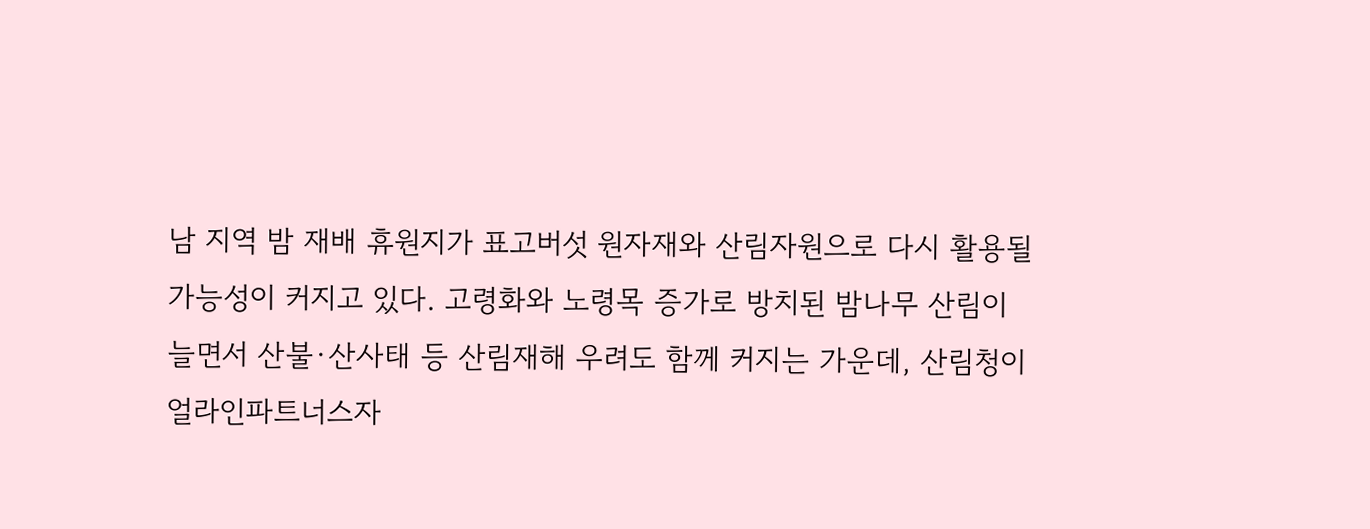남 지역 밤 재배 휴원지가 표고버섯 원자재와 산림자원으로 다시 활용될 가능성이 커지고 있다. 고령화와 노령목 증가로 방치된 밤나무 산림이 늘면서 산불·산사태 등 산림재해 우려도 함께 커지는 가운데, 산림청이
얼라인파트너스자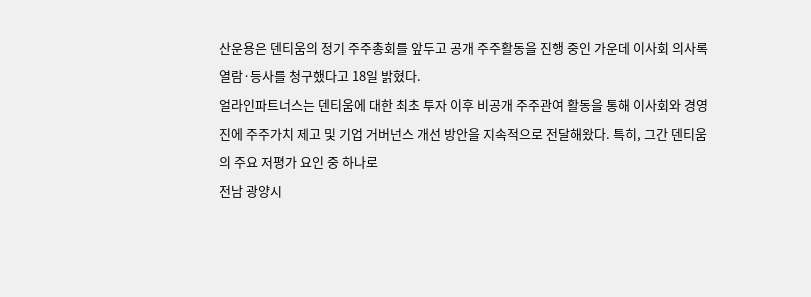산운용은 덴티움의 정기 주주총회를 앞두고 공개 주주활동을 진행 중인 가운데 이사회 의사록 열람·등사를 청구했다고 18일 밝혔다.
얼라인파트너스는 덴티움에 대한 최초 투자 이후 비공개 주주관여 활동을 통해 이사회와 경영진에 주주가치 제고 및 기업 거버넌스 개선 방안을 지속적으로 전달해왔다. 특히, 그간 덴티움의 주요 저평가 요인 중 하나로
전남 광양시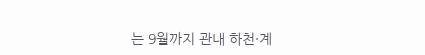는 9월까지 관내 하천·계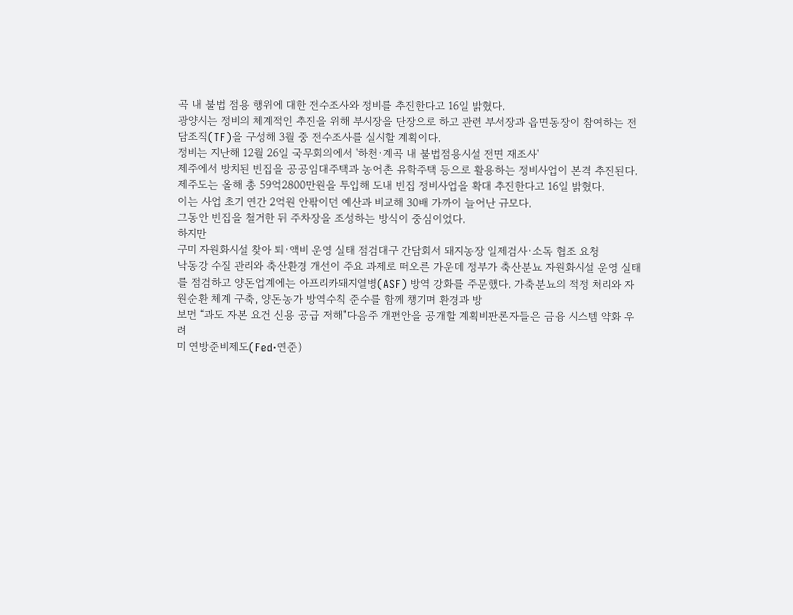곡 내 불법 점용 행위에 대한 전수조사와 정비를 추진한다고 16일 밝혔다.
광양시는 정비의 체계적인 추진을 위해 부시장을 단장으로 하고 관련 부서장과 읍면동장이 참여하는 전담조직(TF)을 구성해 3월 중 전수조사를 실시할 계획이다.
정비는 지난해 12월 26일 국무회의에서 '하천·계곡 내 불법점용시설 전면 재조사'
제주에서 방치된 빈집을 공공임대주택과 농어촌 유학주택 등으로 활용하는 정비사업이 본격 추진된다.
제주도는 올해 총 59억2800만원을 투입해 도내 빈집 정비사업을 확대 추진한다고 16일 밝혔다.
이는 사업 초기 연간 2억원 안팎이던 예산과 비교해 30배 가까이 늘어난 규모다.
그동안 빈집을 철거한 뒤 주차장을 조성하는 방식이 중심이었다.
하지만
구미 자원화시설 찾아 퇴·액비 운영 실태 점검대구 간담회서 돼지농장 일제검사·소독 협조 요청
낙동강 수질 관리와 축산환경 개선이 주요 과제로 떠오른 가운데 정부가 축산분뇨 자원화시설 운영 실태를 점검하고 양돈업계에는 아프리카돼지열병(ASF) 방역 강화를 주문했다. 가축분뇨의 적정 처리와 자원순환 체계 구축, 양돈농가 방역수칙 준수를 함께 챙기며 환경과 방
보먼 “과도 자본 요건 신용 공급 저해"다음주 개편안을 공개할 계획비판론자들은 금융 시스템 약화 우려
미 연방준비제도(Fed·연준)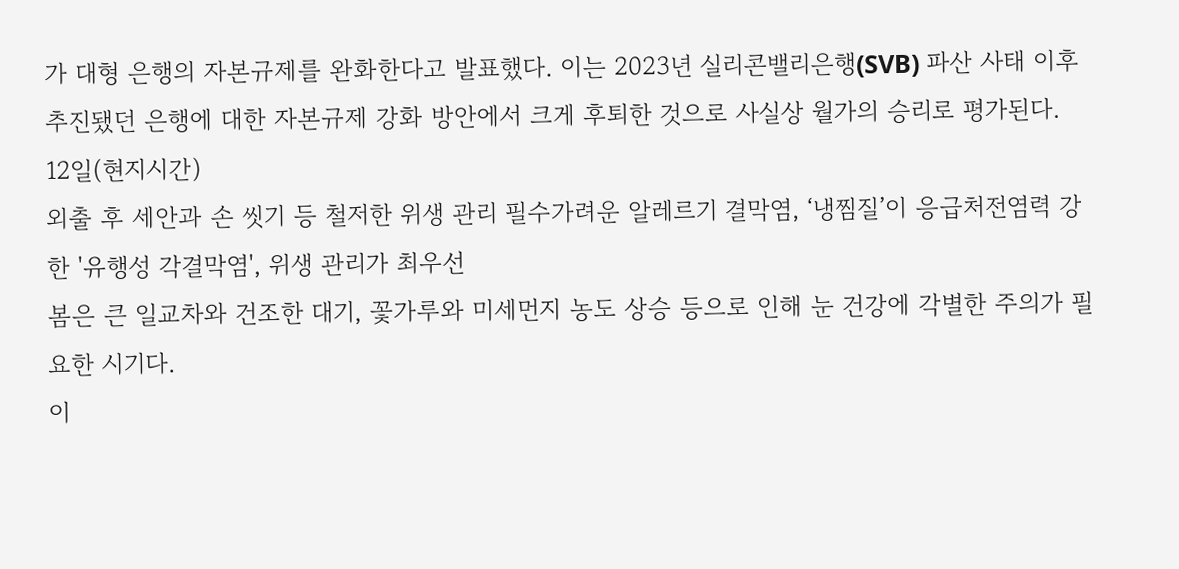가 대형 은행의 자본규제를 완화한다고 발표했다. 이는 2023년 실리콘밸리은행(SVB) 파산 사태 이후 추진됐던 은행에 대한 자본규제 강화 방안에서 크게 후퇴한 것으로 사실상 월가의 승리로 평가된다.
12일(현지시간)
외출 후 세안과 손 씻기 등 철저한 위생 관리 필수가려운 알레르기 결막염, ‘냉찜질’이 응급처전염력 강한 '유행성 각결막염', 위생 관리가 최우선
봄은 큰 일교차와 건조한 대기, 꽃가루와 미세먼지 농도 상승 등으로 인해 눈 건강에 각별한 주의가 필요한 시기다.
이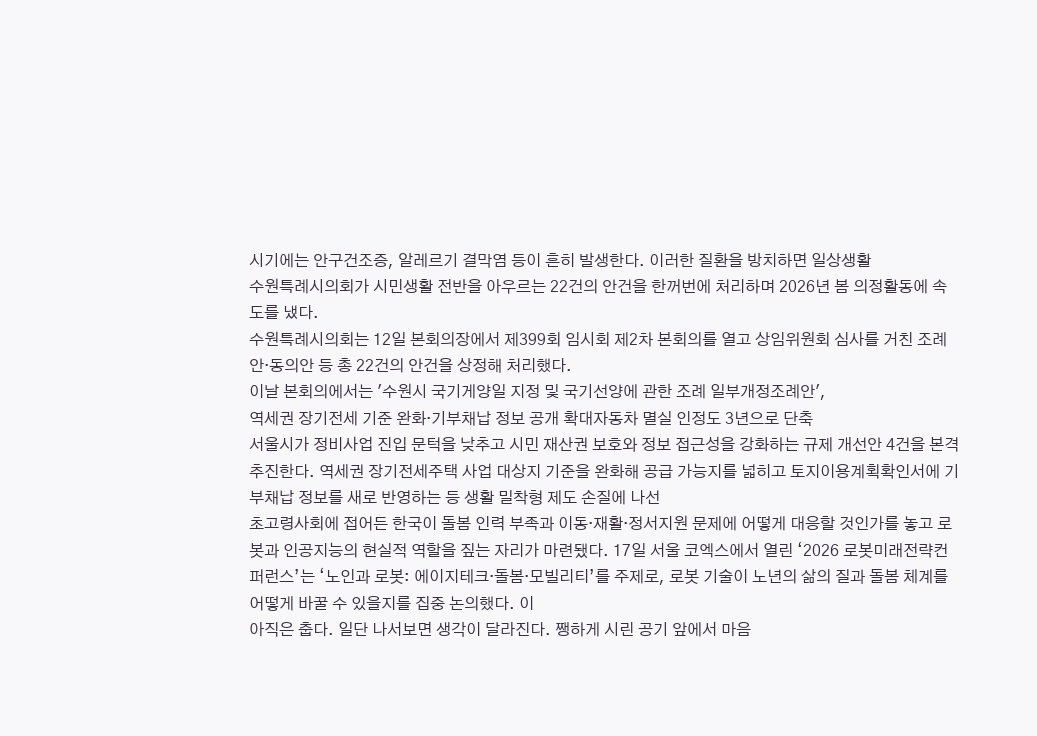시기에는 안구건조증, 알레르기 결막염 등이 흔히 발생한다. 이러한 질환을 방치하면 일상생활
수원특례시의회가 시민생활 전반을 아우르는 22건의 안건을 한꺼번에 처리하며 2026년 봄 의정활동에 속도를 냈다.
수원특례시의회는 12일 본회의장에서 제399회 임시회 제2차 본회의를 열고 상임위원회 심사를 거친 조례안·동의안 등 총 22건의 안건을 상정해 처리했다.
이날 본회의에서는 '수원시 국기게양일 지정 및 국기선양에 관한 조례 일부개정조례안',
역세권 장기전세 기준 완화·기부채납 정보 공개 확대자동차 멸실 인정도 3년으로 단축
서울시가 정비사업 진입 문턱을 낮추고 시민 재산권 보호와 정보 접근성을 강화하는 규제 개선안 4건을 본격 추진한다. 역세권 장기전세주택 사업 대상지 기준을 완화해 공급 가능지를 넓히고 토지이용계획확인서에 기부채납 정보를 새로 반영하는 등 생활 밀착형 제도 손질에 나선
초고령사회에 접어든 한국이 돌봄 인력 부족과 이동·재활·정서지원 문제에 어떻게 대응할 것인가를 놓고 로봇과 인공지능의 현실적 역할을 짚는 자리가 마련됐다. 17일 서울 코엑스에서 열린 ‘2026 로봇미래전략컨퍼런스’는 ‘노인과 로봇: 에이지테크·돌봄·모빌리티’를 주제로, 로봇 기술이 노년의 삶의 질과 돌봄 체계를 어떻게 바꿀 수 있을지를 집중 논의했다. 이
아직은 춥다. 일단 나서보면 생각이 달라진다. 쨍하게 시린 공기 앞에서 마음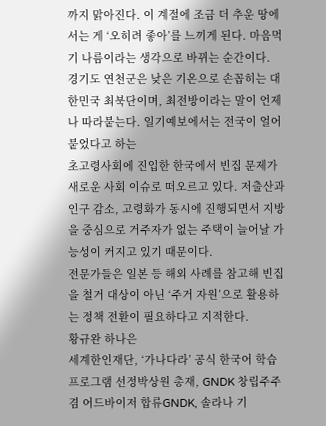까지 맑아진다. 이 계절에 조금 더 추운 땅에 서는 게 ‘오히려 좋아’를 느끼게 된다. 마음먹기 나름이라는 생각으로 바뀌는 순간이다.
경기도 연천군은 낮은 기온으로 손꼽히는 대한민국 최북단이며, 최전방이라는 말이 언제나 따라붙는다. 일기예보에서는 전국이 얼어붙었다고 하는
초고령사회에 진입한 한국에서 빈집 문제가 새로운 사회 이슈로 떠오르고 있다. 저출산과 인구 감소, 고령화가 동시에 진행되면서 지방을 중심으로 거주자가 없는 주택이 늘어날 가능성이 커지고 있기 때문이다.
전문가들은 일본 등 해외 사례를 참고해 빈집을 철거 대상이 아닌 ‘주거 자원’으로 활용하는 정책 전환이 필요하다고 지적한다.
황규완 하나은
세계한인재단, ‘가나다라’ 공식 한국어 학습 프로그램 선정박상원 총재, GNDK 창립주주 겸 어드바이저 합류GNDK, 솔라나 기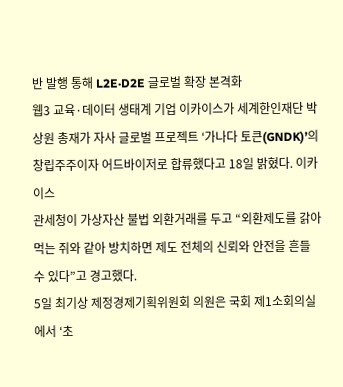반 발행 통해 L2E·D2E 글로벌 확장 본격화
웹3 교육·데이터 생태계 기업 이카이스가 세계한인재단 박상원 총재가 자사 글로벌 프로젝트 ‘가나다 토큰(GNDK)’의 창립주주이자 어드바이저로 합류했다고 18일 밝혔다. 이카이스
관세청이 가상자산 불법 외환거래를 두고 “외환제도를 갉아먹는 쥐와 같아 방치하면 제도 전체의 신뢰와 안전을 흔들 수 있다”고 경고했다.
5일 최기상 제정경제기획위원회 의원은 국회 제1소회의실에서 ‘초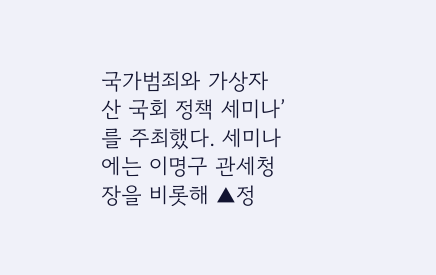국가범죄와 가상자산 국회 정책 세미나’를 주최했다. 세미나에는 이명구 관세청장을 비롯해 ▲정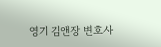영기 김앤장 변호사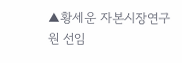▲황세운 자본시장연구원 선임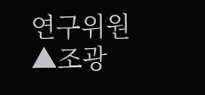연구위원 ▲조광